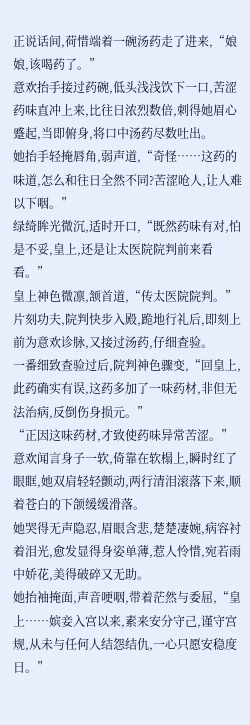正说话间,荷惜端着一碗汤药走了进来,“娘娘,该喝药了。”
意欢抬手接过药碗,低头浅浅饮下一口,苦涩药味直冲上来,比往日浓烈数倍,刺得她眉心蹙起,当即俯身,将口中汤药尽数吐出。
她抬手轻掩唇角,弱声道,“奇怪……这药的味道,怎么和往日全然不同?苦涩呛人,让人难以下咽。”
绿绮眸光微沉,适时开口,“既然药味有对,怕是不妥,皇上,还是让太医院院判前来看看。”
皇上神色微凛,颔首道,“传太医院院判。”
片刻功夫,院判快步入殿,跪地行礼后,即刻上前为意欢诊脉,又接过汤药,仔细查验。
一番细致查验过后,院判神色骤变,“回皇上,此药确实有误,这药多加了一味药材,非但无法治病,反倒伤身损元。”
“正因这味药材,才致使药味异常苦涩。”
意欢闻言身子一软,倚靠在软榻上,瞬时红了眼眶,她双肩轻轻颤动,两行清泪滚落下来,顺着苍白的下颌缓缓滑落。
她哭得无声隐忍,眉眼含悲,楚楚凄婉,病容衬着泪光,愈发显得身姿单薄,惹人怜惜,宛若雨中娇花,美得破碎又无助。
她抬袖掩面,声音哽咽,带着茫然与委屈,“皇上……嫔妾入宫以来,素来安分守己,谨守宫规,从未与任何人结怨结仇,一心只愿安稳度日。”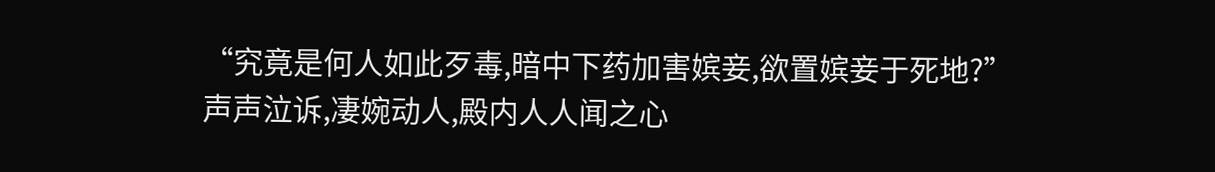“究竟是何人如此歹毒,暗中下药加害嫔妾,欲置嫔妾于死地?”
声声泣诉,凄婉动人,殿内人人闻之心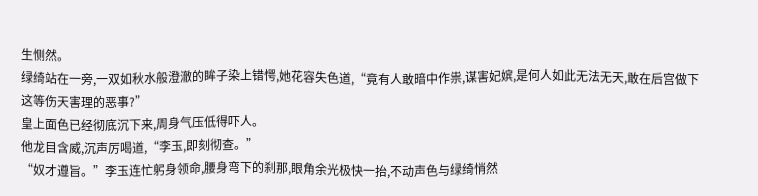生恻然。
绿绮站在一旁,一双如秋水般澄澈的眸子染上错愕,她花容失色道,“竟有人敢暗中作祟,谋害妃嫔,是何人如此无法无天,敢在后宫做下这等伤天害理的恶事?”
皇上面色已经彻底沉下来,周身气压低得吓人。
他龙目含威,沉声厉喝道,“李玉,即刻彻查。”
“奴才遵旨。”李玉连忙躬身领命,腰身弯下的刹那,眼角余光极快一抬,不动声色与绿绮悄然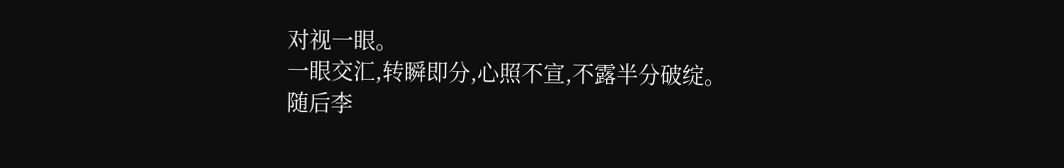对视一眼。
一眼交汇,转瞬即分,心照不宣,不露半分破绽。
随后李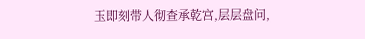玉即刻带人彻查承乾宫,层层盘问,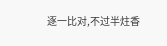逐一比对,不过半炷香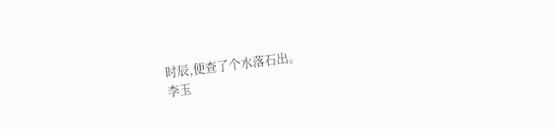时辰,便查了个水落石出。
李玉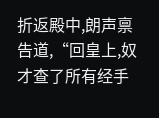折返殿中,朗声禀告道,“回皇上,奴才查了所有经手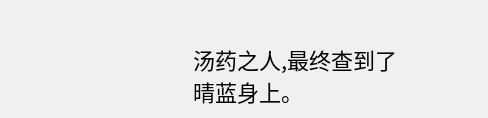汤药之人,最终查到了晴蓝身上。